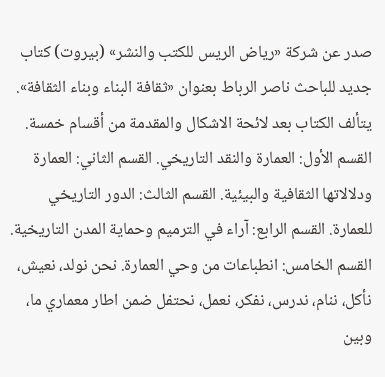صدر عن شركة «رياض الريس للكتب والنشر» (بيروت) كتاب جديد للباحث ناصر الرباط بعنوان «ثقافة البناء وبناء الثقافة». يتألف الكتاب بعد لائحة الاشكال والمقدمة من أقسام خمسة. القسم الأول: العمارة والنقد التاريخي. القسم الثاني: العمارة ودلالاتها الثقافية والبيئية. القسم الثالث: الدور التاريخي للعمارة. القسم الرابع: آراء في الترميم وحماية المدن التاريخية. القسم الخامس: انطباعات من وحي العمارة. نحن نولد، نعيش، نأكل، ننام، ندرس، نفكر، نعمل، نحتفل ضمن اطار معماري ما، وبين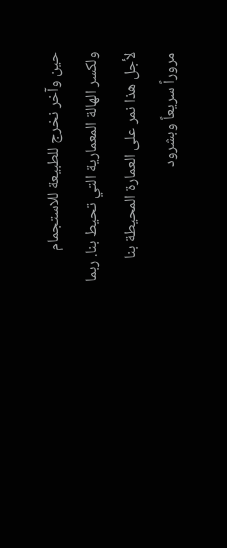حين وآخر نخرج للطبيعة للاستجمام ولكسر الهالة المعمارية التي تحيط بنا. ربما لأجل هذا نمر على العمارة المحيطة بنا مروراً سريعاً وبشرود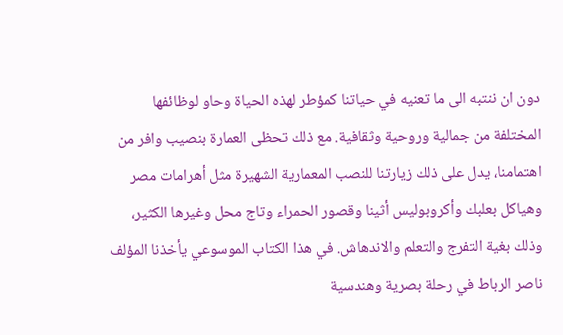دون ان ننتبه الى ما تعنيه في حياتنا كمؤطر لهذه الحياة وحاو لوظائفها المختلفة من جمالية وروحية وثقافية. مع ذلك تحظى العمارة بنصيب وافر من اهتمامنا، يدل على ذلك زيارتنا للنصب المعمارية الشهيرة مثل أهرامات مصر وهياكل بعلبك وأكروبوليس أثينا وقصور الحمراء وتاج محل وغيرها الكثير، وذلك بغية التفرج والتعلم والاندهاش. في هذا الكتاب الموسوعي يأخذنا المؤلف ناصر الرباط في رحلة بصرية وهندسية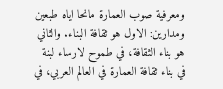ومعرفية صوب العمارة مانحا اياه طبعين ومدارين: الاول هو ثقافة البناء. والثاني هو بناء الثقافة، في طموح لارساء لبنة في بناء ثقافة العمارة في العالم العربي، في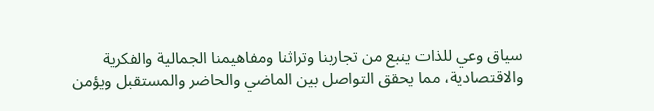سياق وعي للذات ينبع من تجاربنا وتراثنا ومفاهيمنا الجمالية والفكرية والاقتصادية، مما يحقق التواصل بين الماضي والحاضر والمستقبل ويؤمن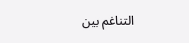التناغم بين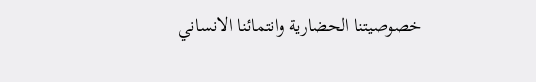خصوصيتنا الحضارية وانتمائنا الانساني